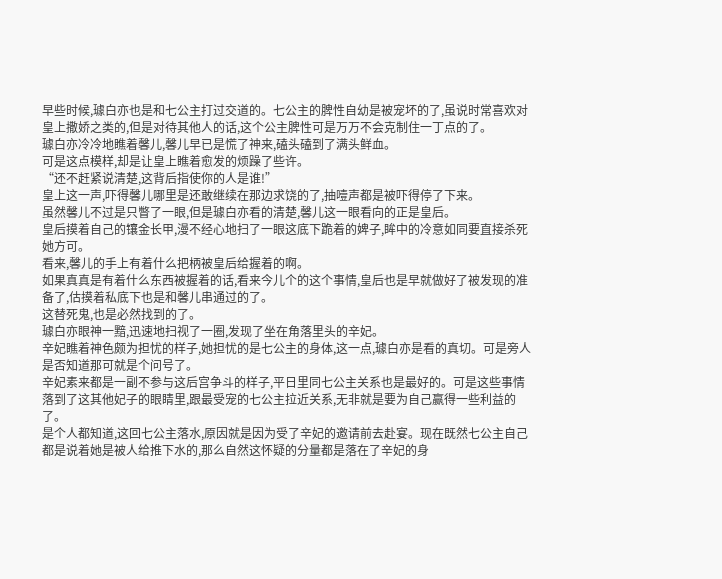早些时候,璩白亦也是和七公主打过交道的。七公主的脾性自幼是被宠坏的了,虽说时常喜欢对皇上撒娇之类的,但是对待其他人的话,这个公主脾性可是万万不会克制住一丁点的了。
璩白亦冷冷地瞧着馨儿,馨儿早已是慌了神来,磕头磕到了满头鲜血。
可是这点模样,却是让皇上瞧着愈发的烦躁了些许。
“还不赶紧说清楚,这背后指使你的人是谁!”
皇上这一声,吓得馨儿哪里是还敢继续在那边求饶的了,抽噎声都是被吓得停了下来。
虽然馨儿不过是只瞥了一眼,但是璩白亦看的清楚,馨儿这一眼看向的正是皇后。
皇后摸着自己的镶金长甲,漫不经心地扫了一眼这底下跪着的婢子,眸中的冷意如同要直接杀死她方可。
看来,馨儿的手上有着什么把柄被皇后给握着的啊。
如果真真是有着什么东西被握着的话,看来今儿个的这个事情,皇后也是早就做好了被发现的准备了,估摸着私底下也是和馨儿串通过的了。
这替死鬼,也是必然找到的了。
璩白亦眼神一黯,迅速地扫视了一圈,发现了坐在角落里头的辛妃。
辛妃瞧着神色颇为担忧的样子,她担忧的是七公主的身体,这一点,璩白亦是看的真切。可是旁人是否知道那可就是个问号了。
辛妃素来都是一副不参与这后宫争斗的样子,平日里同七公主关系也是最好的。可是这些事情落到了这其他妃子的眼睛里,跟最受宠的七公主拉近关系,无非就是要为自己赢得一些利益的了。
是个人都知道,这回七公主落水,原因就是因为受了辛妃的邀请前去赴宴。现在既然七公主自己都是说着她是被人给推下水的,那么自然这怀疑的分量都是落在了辛妃的身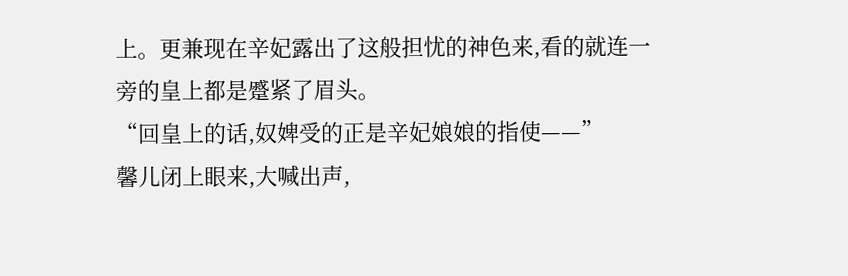上。更兼现在辛妃露出了这般担忧的神色来,看的就连一旁的皇上都是蹙紧了眉头。
“回皇上的话,奴婢受的正是辛妃娘娘的指使——”
馨儿闭上眼来,大喊出声,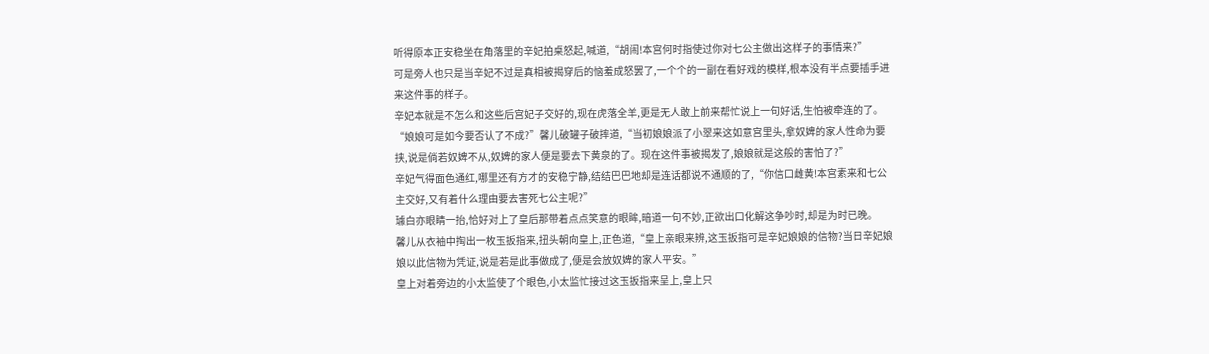听得原本正安稳坐在角落里的辛妃拍桌怒起,喊道,“胡闹!本宫何时指使过你对七公主做出这样子的事情来?”
可是旁人也只是当辛妃不过是真相被揭穿后的恼羞成怒罢了,一个个的一副在看好戏的模样,根本没有半点要插手进来这件事的样子。
辛妃本就是不怎么和这些后宫妃子交好的,现在虎落全羊,更是无人敢上前来帮忙说上一句好话,生怕被牵连的了。
“娘娘可是如今要否认了不成?”馨儿破罐子破摔道,“当初娘娘派了小翠来这如意宫里头,拿奴婢的家人性命为要挟,说是倘若奴婢不从,奴婢的家人便是要去下黄泉的了。现在这件事被揭发了,娘娘就是这般的害怕了?”
辛妃气得面色通红,哪里还有方才的安稳宁静,结结巴巴地却是连话都说不通顺的了,“你信口雌黄!本宫素来和七公主交好,又有着什么理由要去害死七公主呢?”
璩白亦眼睛一抬,恰好对上了皇后那带着点点笑意的眼眸,暗道一句不妙,正欲出口化解这争吵时,却是为时已晚。
馨儿从衣袖中掏出一枚玉扳指来,扭头朝向皇上,正色道,“皇上亲眼来辨,这玉扳指可是辛妃娘娘的信物?当日辛妃娘娘以此信物为凭证,说是若是此事做成了,便是会放奴婢的家人平安。”
皇上对着旁边的小太监使了个眼色,小太监忙接过这玉扳指来呈上,皇上只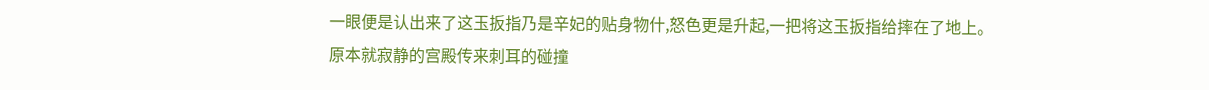一眼便是认出来了这玉扳指乃是辛妃的贴身物什,怒色更是升起,一把将这玉扳指给摔在了地上。
原本就寂静的宫殿传来刺耳的碰撞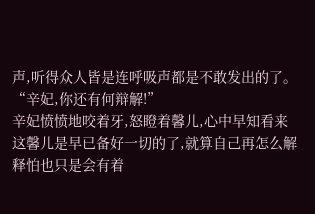声,听得众人皆是连呼吸声都是不敢发出的了。
“辛妃,你还有何辩解!”
辛妃愤愤地咬着牙,怒瞪着馨儿,心中早知看来这馨儿是早已备好一切的了,就算自己再怎么解释怕也只是会有着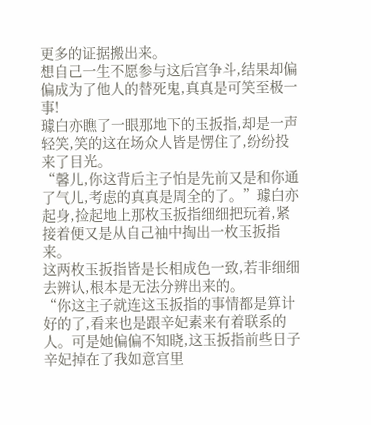更多的证据搬出来。
想自己一生不愿参与这后宫争斗,结果却偏偏成为了他人的替死鬼,真真是可笑至极一事!
璩白亦瞧了一眼那地下的玉扳指,却是一声轻笑,笑的这在场众人皆是愣住了,纷纷投来了目光。
“馨儿,你这背后主子怕是先前又是和你通了气儿,考虑的真真是周全的了。”璩白亦起身,捡起地上那枚玉扳指细细把玩着,紧接着便又是从自己袖中掏出一枚玉扳指来。
这两枚玉扳指皆是长相成色一致,若非细细去辨认,根本是无法分辨出来的。
“你这主子就连这玉扳指的事情都是算计好的了,看来也是跟辛妃素来有着联系的人。可是她偏偏不知晓,这玉扳指前些日子辛妃掉在了我如意宫里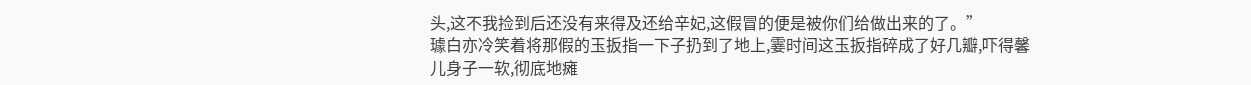头,这不我捡到后还没有来得及还给辛妃,这假冒的便是被你们给做出来的了。”
璩白亦冷笑着将那假的玉扳指一下子扔到了地上,霎时间这玉扳指碎成了好几瓣,吓得馨儿身子一软,彻底地瘫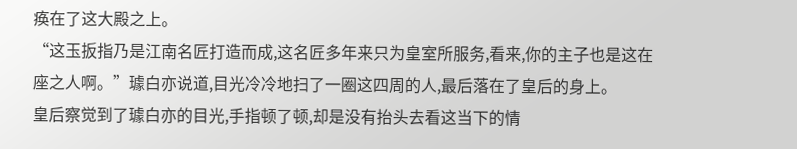痪在了这大殿之上。
“这玉扳指乃是江南名匠打造而成,这名匠多年来只为皇室所服务,看来,你的主子也是这在座之人啊。”璩白亦说道,目光冷冷地扫了一圈这四周的人,最后落在了皇后的身上。
皇后察觉到了璩白亦的目光,手指顿了顿,却是没有抬头去看这当下的情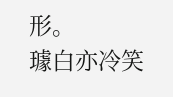形。
璩白亦冷笑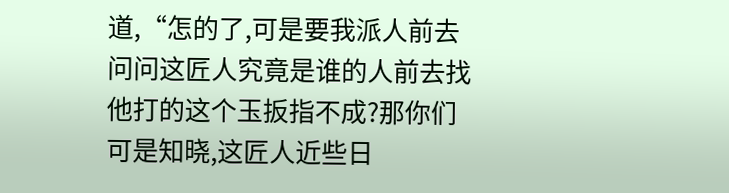道,“怎的了,可是要我派人前去问问这匠人究竟是谁的人前去找他打的这个玉扳指不成?那你们可是知晓,这匠人近些日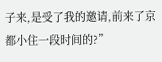子来,是受了我的邀请,前来了京都小住一段时间的?”